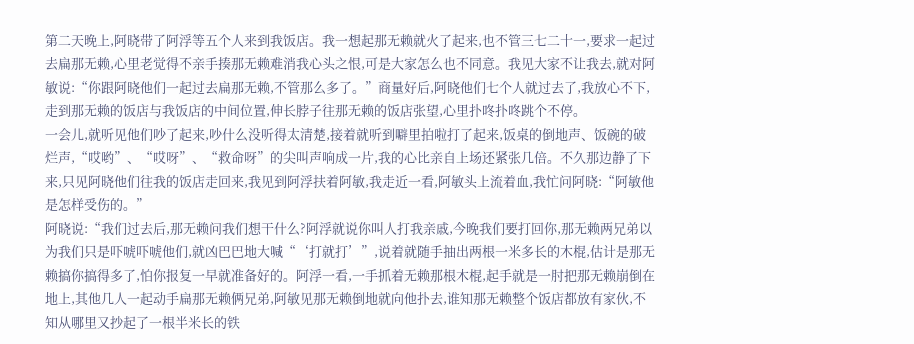第二天晚上,阿晓带了阿浮等五个人来到我饭店。我一想起那无赖就火了起来,也不管三七二十一,要求一起过去扁那无赖,心里老觉得不亲手揍那无赖难消我心头之恨,可是大家怎么也不同意。我见大家不让我去,就对阿敏说:“你跟阿晓他们一起过去扁那无赖,不管那么多了。”商量好后,阿晓他们七个人就过去了,我放心不下,走到那无赖的饭店与我饭店的中间位置,伸长脖子往那无赖的饭店张望,心里扑咚扑咚跳个不停。
一会儿,就听见他们吵了起来,吵什么没听得太清楚,接着就听到噼里拍啦打了起来,饭桌的倒地声、饭碗的破烂声,“哎哟”、“哎呀”、“救命呀”的尖叫声响成一片,我的心比亲自上场还紧张几倍。不久那边静了下来,只见阿晓他们往我的饭店走回来,我见到阿浮扶着阿敏,我走近一看,阿敏头上流着血,我忙问阿晓:“阿敏他是怎样受伤的。”
阿晓说:“我们过去后,那无赖问我们想干什么?阿浮就说你叫人打我亲戚,今晚我们要打回你,那无赖两兄弟以为我们只是吓唬吓唬他们,就凶巴巴地大喊“‘打就打’”,说着就随手抽出两根一米多长的木棍,估计是那无赖搞你搞得多了,怕你报复一早就准备好的。阿浮一看,一手抓着无赖那根木棍,起手就是一肘把那无赖崩倒在地上,其他几人一起动手扁那无赖俩兄弟,阿敏见那无赖倒地就向他扑去,谁知那无赖整个饭店都放有家伙,不知从哪里又抄起了一根半米长的铁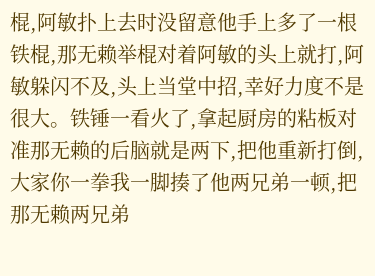棍,阿敏扑上去时没留意他手上多了一根铁棍,那无赖举棍对着阿敏的头上就打,阿敏躲闪不及,头上当堂中招,幸好力度不是很大。铁锤一看火了,拿起厨房的粘板对准那无赖的后脑就是两下,把他重新打倒,大家你一拳我一脚揍了他两兄弟一顿,把那无赖两兄弟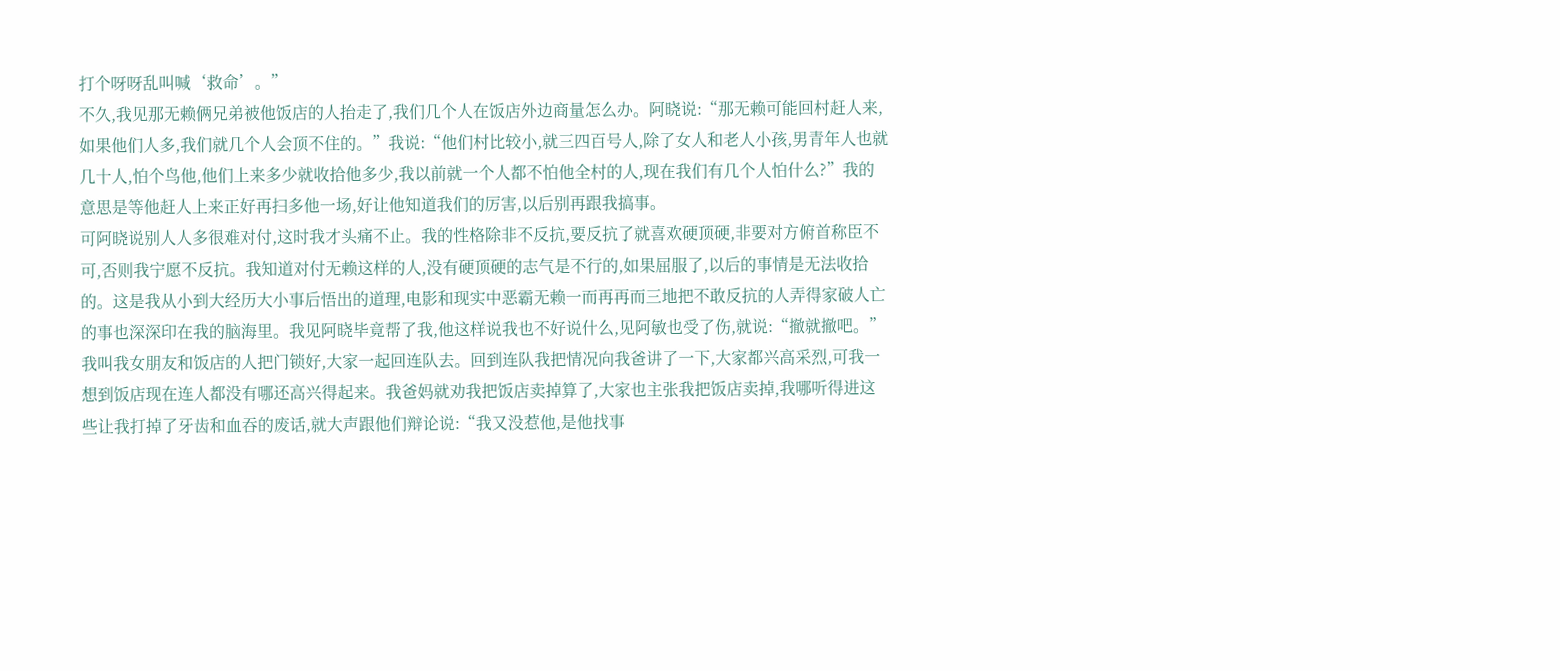打个呀呀乱叫喊‘救命’。”
不久,我见那无赖俩兄弟被他饭店的人抬走了,我们几个人在饭店外边商量怎么办。阿晓说:“那无赖可能回村赶人来,如果他们人多,我们就几个人会顶不住的。”我说:“他们村比较小,就三四百号人,除了女人和老人小孩,男青年人也就几十人,怕个鸟他,他们上来多少就收拾他多少,我以前就一个人都不怕他全村的人,现在我们有几个人怕什么?”我的意思是等他赶人上来正好再扫多他一场,好让他知道我们的厉害,以后别再跟我搞事。
可阿晓说别人人多很难对付,这时我才头痛不止。我的性格除非不反抗,要反抗了就喜欢硬顶硬,非要对方俯首称臣不可,否则我宁愿不反抗。我知道对付无赖这样的人,没有硬顶硬的志气是不行的,如果屈服了,以后的事情是无法收拾的。这是我从小到大经历大小事后悟出的道理,电影和现实中恶霸无赖一而再再而三地把不敢反抗的人弄得家破人亡的事也深深印在我的脑海里。我见阿晓毕竟帮了我,他这样说我也不好说什么,见阿敏也受了伤,就说:“撤就撤吧。”
我叫我女朋友和饭店的人把门锁好,大家一起回连队去。回到连队我把情况向我爸讲了一下,大家都兴高采烈,可我一想到饭店现在连人都没有哪还高兴得起来。我爸妈就劝我把饭店卖掉算了,大家也主张我把饭店卖掉,我哪听得进这些让我打掉了牙齿和血吞的废话,就大声跟他们辩论说:“我又没惹他,是他找事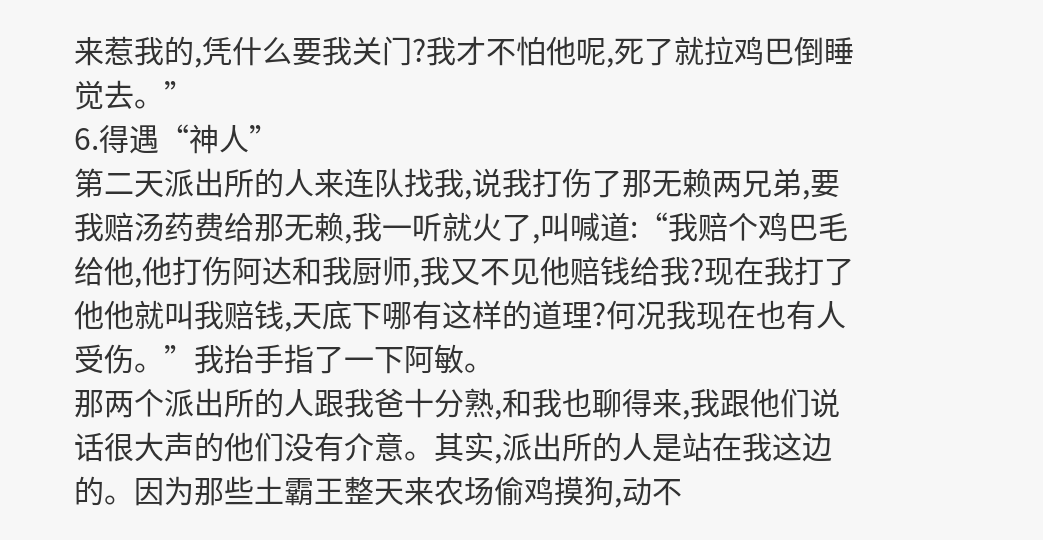来惹我的,凭什么要我关门?我才不怕他呢,死了就拉鸡巴倒睡觉去。”
6.得遇“神人”
第二天派出所的人来连队找我,说我打伤了那无赖两兄弟,要我赔汤药费给那无赖,我一听就火了,叫喊道:“我赔个鸡巴毛给他,他打伤阿达和我厨师,我又不见他赔钱给我?现在我打了他他就叫我赔钱,天底下哪有这样的道理?何况我现在也有人受伤。”我抬手指了一下阿敏。
那两个派出所的人跟我爸十分熟,和我也聊得来,我跟他们说话很大声的他们没有介意。其实,派出所的人是站在我这边的。因为那些土霸王整天来农场偷鸡摸狗,动不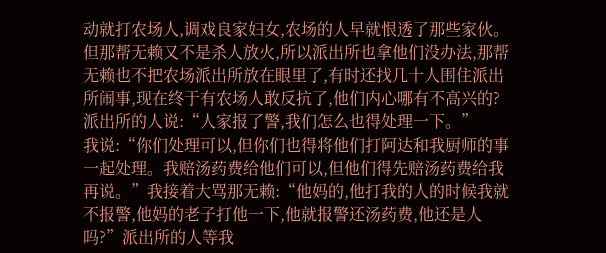动就打农场人,调戏良家妇女,农场的人早就恨透了那些家伙。但那帮无赖又不是杀人放火,所以派出所也拿他们没办法,那帮无赖也不把农场派出所放在眼里了,有时还找几十人围住派出所闹事,现在终于有农场人敢反抗了,他们内心哪有不高兴的?
派出所的人说:“人家报了警,我们怎么也得处理一下。”
我说:“你们处理可以,但你们也得将他们打阿达和我厨师的事一起处理。我赔汤药费给他们可以,但他们得先赔汤药费给我再说。”我接着大骂那无赖:“他妈的,他打我的人的时候我就不报警,他妈的老子打他一下,他就报警还汤药费,他还是人吗?”派出所的人等我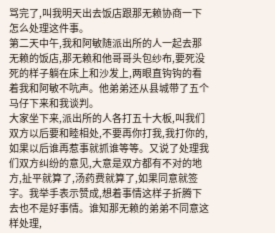骂完了,叫我明天出去饭店跟那无赖协商一下怎么处理这件事。
第二天中午,我和阿敏随派出所的人一起去那无赖的饭店,那无赖和他哥哥头包纱布,要死没死的样子躺在床上和沙发上,两眼直钩钩的看着我和阿敏不吭声。他弟弟还从县城带了五个马仔下来和我谈判。
大家坐下来,派出所的人各打五十大板,叫我们双方以后要和睦相处,不要再你打我,我打你的,如果以后谁再惹事就抓谁等等。又说了处理我们双方纠纷的意见,大意是双方都有不对的地方,扯平就算了,汤药费就算了,如果同意就签字。我举手表示赞成,想着事情这样子折腾下去也不是好事情。谁知那无赖的弟弟不同意这样处理,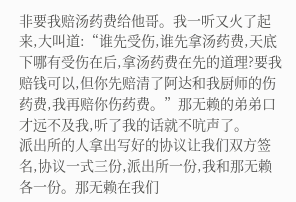非要我赔汤药费给他哥。我一听又火了起来,大叫道:“谁先受伤,谁先拿汤药费,天底下哪有受伤在后,拿汤药费在先的道理?要我赔钱可以,但你先赔清了阿达和我厨师的伤药费,我再赔你伤药费。”那无赖的弟弟口才远不及我,听了我的话就不吭声了。
派出所的人拿出写好的协议让我们双方签名,协议一式三份,派出所一份,我和那无赖各一份。那无赖在我们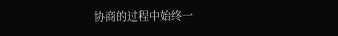协商的过程中始终一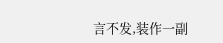言不发,装作一副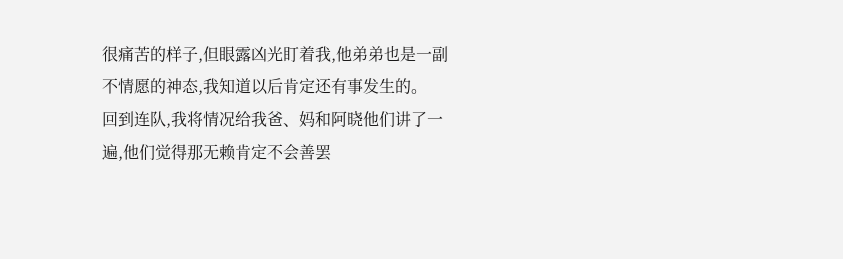很痛苦的样子,但眼露凶光盯着我,他弟弟也是一副不情愿的神态,我知道以后肯定还有事发生的。
回到连队,我将情况给我爸、妈和阿晓他们讲了一遍,他们觉得那无赖肯定不会善罢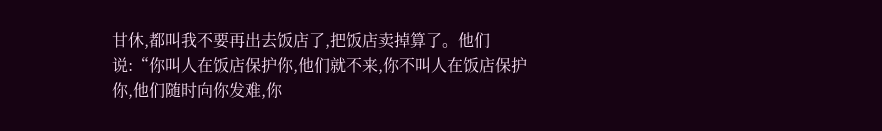甘休,都叫我不要再出去饭店了,把饭店卖掉算了。他们说:“你叫人在饭店保护你,他们就不来,你不叫人在饭店保护你,他们随时向你发难,你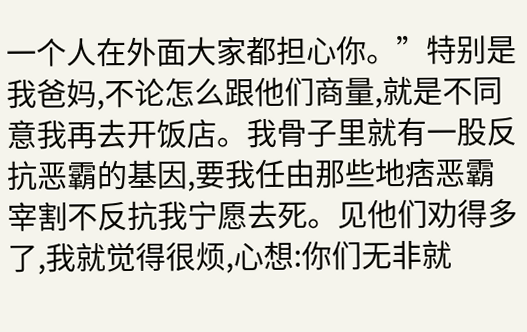一个人在外面大家都担心你。”特别是我爸妈,不论怎么跟他们商量,就是不同意我再去开饭店。我骨子里就有一股反抗恶霸的基因,要我任由那些地痞恶霸宰割不反抗我宁愿去死。见他们劝得多了,我就觉得很烦,心想:你们无非就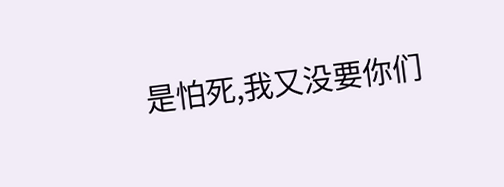是怕死,我又没要你们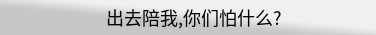出去陪我,你们怕什么?